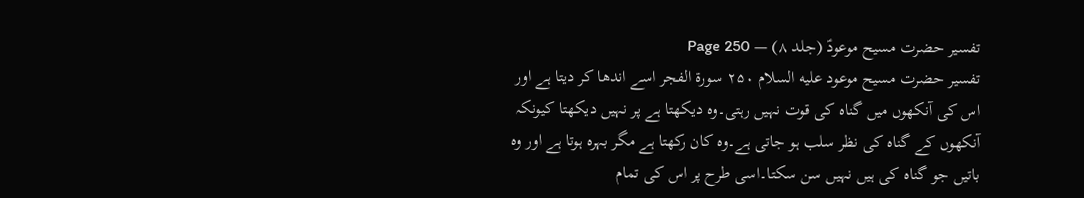تفسیر حضرت مسیح موعودؑ (جلد ۸) — Page 250
تفسیر حضرت مسیح موعود علیه السلام ۲۵۰ سورة الفجر اسے اندھا کر دیتا ہے اور اس کی آنکھوں میں گناہ کی قوت نہیں رہتی۔وہ دیکھتا ہے پر نہیں دیکھتا کیونکہ آنکھوں کے گناہ کی نظر سلب ہو جاتی ہے۔وہ کان رکھتا ہے مگر بہرہ ہوتا ہے اور وہ باتیں جو گناہ کی ہیں نہیں سن سکتا۔اسی طرح پر اس کی تمام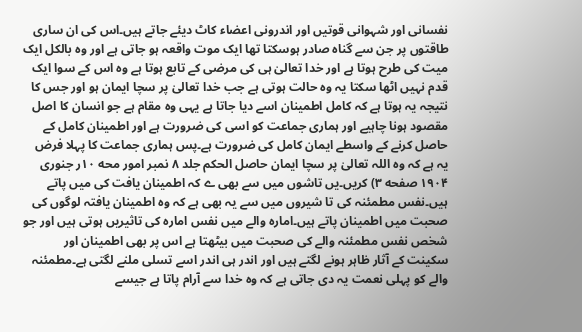نفسانی اور شہوانی قوتیں اور اندرونی اعضاء کاٹ دیئے جاتے ہیں۔اس کی ان ساری طاقتوں پر جن سے گناہ صادر ہوسکتا تھا ایک موت واقعہ ہو جاتی ہے اور وہ بالکل ایک میت کی طرح ہوتا ہے اور خدا تعالیٰ ہی کی مرضی کے تابع ہوتا ہے وہ اس کے سوا ایک قدم نہیں اٹھا سکتا یہ وہ حالت ہوتی ہے جب خدا تعالیٰ پر سچا ایمان ہو اور جس کا نتیجہ یہ ہوتا ہے کہ کامل اطمینان اسے دیا جاتا ہے یہی وہ مقام ہے جو انسان کا اصل مقصود ہونا چاہیے اور ہماری جماعت کو اسی کی ضرورت ہے اور اطمینان کامل کے حاصل کرنے کے واسطے ایمان کامل کی ضرورت ہے۔پس ہماری جماعت کا پہلا فرض یہ ہے کہ وہ اللہ تعالیٰ پر سچا ایمان حاصل الحکم جلد ۸ نمبر امور محه ۱۰ر جنوری ۱۹۰۴ صفحه ۳) کریں۔یں تاشوں میں سے بھی ے کہ اطمینان یافت کی میں پاتے ہیں۔نفس مطمئنہ کی تا شیروں میں سے یہ بھی ہے کہ وہ اطمینان یافتہ لوگوں کی صحبت میں اطمینان پاتے ہیں۔امارہ والے میں نفس امارہ کی تاثیریں ہوتی ہیں اور جو شخص نفس مطمئنہ والے کی صحبت میں بیٹھتا ہے اس پر بھی اطمینان اور سکینت کے آثار ظاہر ہونے لگتے ہیں اور اندر ہی اندر اسے تسلی ملنے لگتی ہے۔مطمئنہ والے کو پہلی نعمت یہ دی جاتی ہے کہ وہ خدا سے آرام پاتا ہے جیسے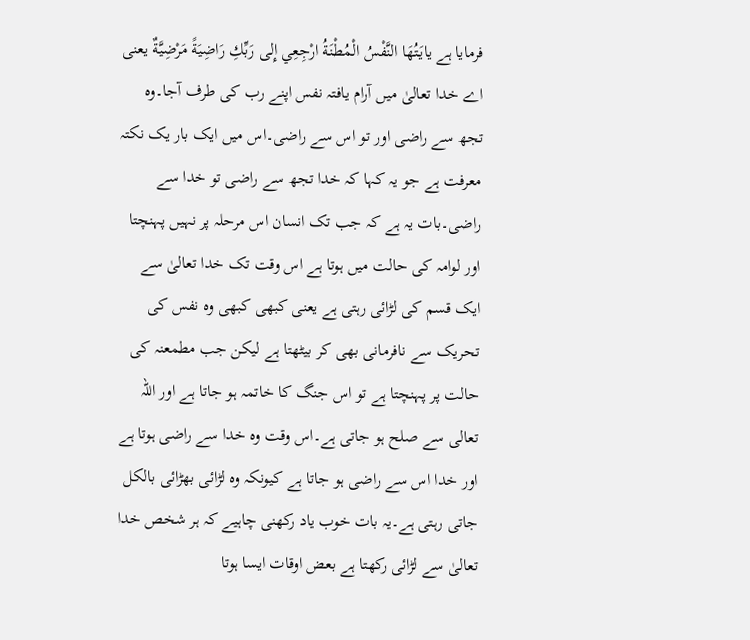فرمایا ہے یايَتُهَا النَّفْسُ الْمُطْنَةُ ارْجِعِي إِلى رَبِّكِ رَاضِيَةً مَرْضِيَّةٌ یعنی اے خدا تعالیٰ میں آرام یافتہ نفس اپنے رب کی طرف آجا۔وہ تجھ سے راضی اور تو اس سے راضی۔اس میں ایک بار یک نکتہ معرفت ہے جو یہ کہا کہ خدا تجھ سے راضی تو خدا سے راضی۔بات یہ ہے کہ جب تک انسان اس مرحلہ پر نہیں پہنچتا اور لوامہ کی حالت میں ہوتا ہے اس وقت تک خدا تعالیٰ سے ایک قسم کی لڑائی رہتی ہے یعنی کبھی کبھی وہ نفس کی تحریک سے نافرمانی بھی کر بیٹھتا ہے لیکن جب مطمعنہ کی حالت پر پہنچتا ہے تو اس جنگ کا خاتمہ ہو جاتا ہے اور اللہ تعالی سے صلح ہو جاتی ہے۔اس وقت وہ خدا سے راضی ہوتا ہے اور خدا اس سے راضی ہو جاتا ہے کیونکہ وہ لڑائی بھڑائی بالکل جاتی رہتی ہے۔یہ بات خوب یاد رکھنی چاہیے کہ ہر شخص خدا تعالیٰ سے لڑائی رکھتا ہے بعض اوقات ایسا ہوتا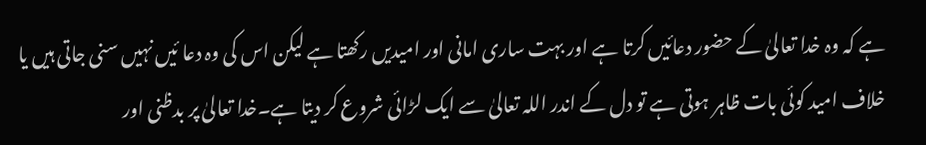ہے کہ وہ خدا تعالیٰ کے حضور دعائیں کرتا ہے اور بہت ساری امانی اور امیدیں رکھتا ہے لیکن اس کی وہ دعا ئیں نہیں سنی جاتی ہیں یا خلاف امید کوئی بات ظاہر ہوتی ہے تو دل کے اندر اللہ تعالیٰ سے ایک لڑائی شروع کر دیتا ہے۔خدا تعالیٰ پر بدظنی اور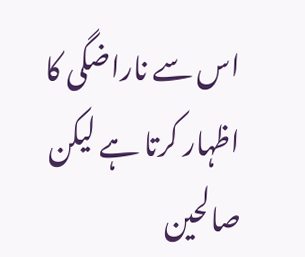اس سے ناراضگی کا اظہار کرتا ہے لیکن صالحین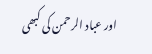اور عباد الرحمن کی کبھی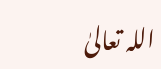اللہ تعالیٰ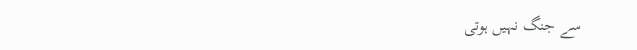سے جنگ نہیں ہوتی